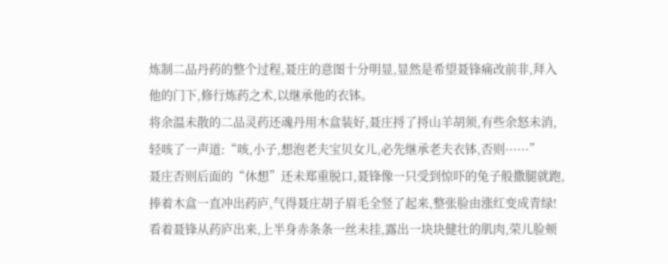炼制二品丹药的整个过程,聂庄的意图十分明显,显然是希望聂锋痛改前非,拜入他的门下,修行炼药之术,以继承他的衣钵。
将余温未散的二品灵药还魂丹用木盒装好,聂庄捋了捋山羊胡须,有些余怒未消,轻咳了一声道:“咳,小子,想泡老夫宝贝女儿,必先继承老夫衣钵,否则······”
聂庄否则后面的“休想”还未郑重脱口,聂锋像一只受到惊吓的兔子般撒腿就跑,捧着木盒一直冲出药庐,气得聂庄胡子眉毛全竖了起来,整张脸由涨红变成青绿!
看着聂锋从药庐出来,上半身赤条条一丝未挂,露出一块块健壮的肌肉,荣儿脸颊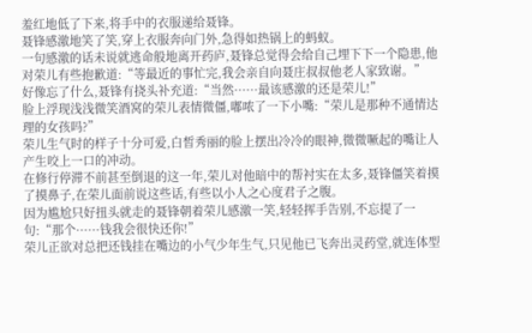羞红地低了下来,将手中的衣服递给聂锋。
聂锋感激地笑了笑,穿上衣服奔向门外,急得如热锅上的蚂蚁。
一句感激的话未说就逃命般地离开药庐,聂锋总觉得会给自己埋下下一个隐患,他对荣儿有些抱歉道:“等最近的事忙完,我会亲自向聂庄叔叔他老人家致谢。”
好像忘了什么,聂锋有挠头补充道:“当然······最该感激的还是荣儿!”
脸上浮现浅浅微笑酒窝的荣儿表情微僵,嘟哝了一下小嘴:“荣儿是那种不通情达理的女孩吗?”
荣儿生气时的样子十分可爱,白皙秀丽的脸上摆出冷冷的眼神,微微噘起的嘴让人产生咬上一口的冲动。
在修行停滞不前甚至倒退的这一年,荣儿对他暗中的帮衬实在太多,聂锋僵笑着摸了摸鼻子,在荣儿面前说这些话,有些以小人之心度君子之腹。
因为尴尬只好扭头就走的聂锋朝着荣儿感激一笑,轻轻挥手告别,不忘提了一句:“那个······钱我会很快还你!”
荣儿正欲对总把还钱挂在嘴边的小气少年生气,只见他已飞奔出灵药堂,就连体型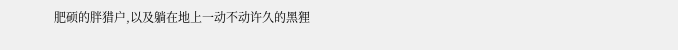肥硕的胖猎户,以及躺在地上一动不动许久的黑狸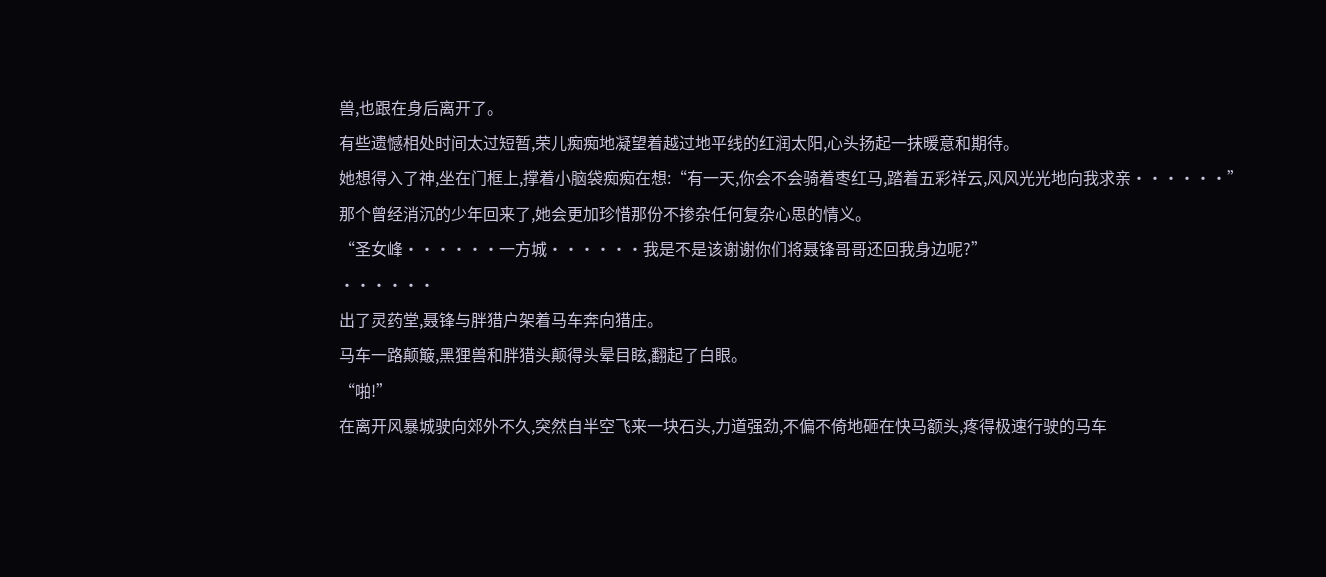兽,也跟在身后离开了。
有些遗憾相处时间太过短暂,荣儿痴痴地凝望着越过地平线的红润太阳,心头扬起一抹暖意和期待。
她想得入了神,坐在门框上,撑着小脑袋痴痴在想:“有一天,你会不会骑着枣红马,踏着五彩祥云,风风光光地向我求亲······”
那个曾经消沉的少年回来了,她会更加珍惜那份不掺杂任何复杂心思的情义。
“圣女峰······一方城······我是不是该谢谢你们将聂锋哥哥还回我身边呢?”
······
出了灵药堂,聂锋与胖猎户架着马车奔向猎庄。
马车一路颠簸,黑狸兽和胖猎头颠得头晕目眩,翻起了白眼。
“啪!”
在离开风暴城驶向郊外不久,突然自半空飞来一块石头,力道强劲,不偏不倚地砸在快马额头,疼得极速行驶的马车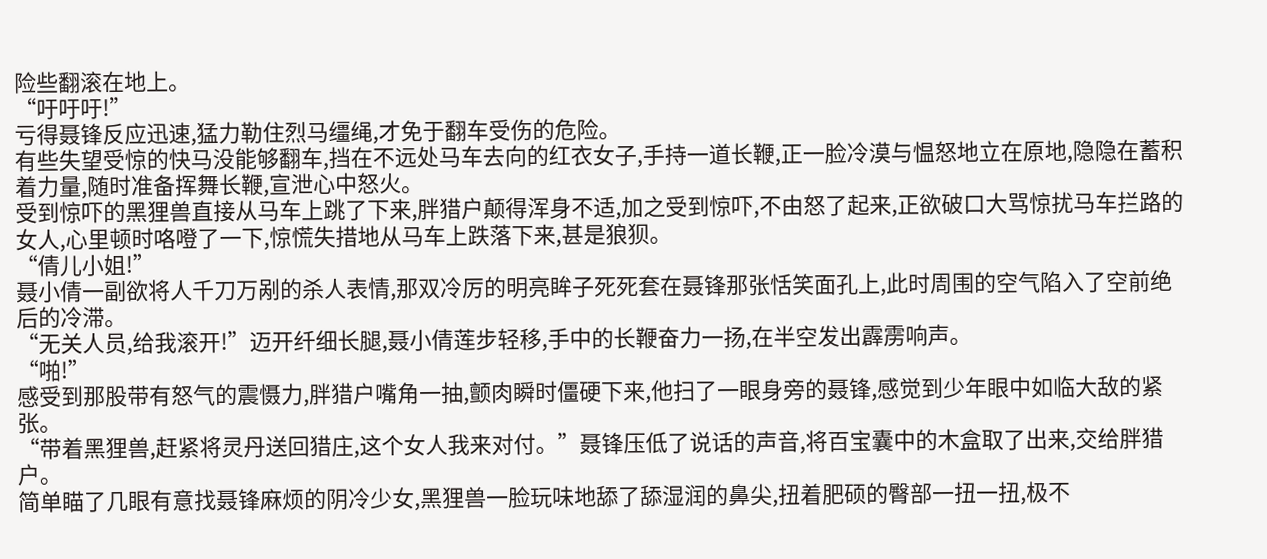险些翻滚在地上。
“吁吁吁!”
亏得聂锋反应迅速,猛力勒住烈马缰绳,才免于翻车受伤的危险。
有些失望受惊的快马没能够翻车,挡在不远处马车去向的红衣女子,手持一道长鞭,正一脸冷漠与愠怒地立在原地,隐隐在蓄积着力量,随时准备挥舞长鞭,宣泄心中怒火。
受到惊吓的黑狸兽直接从马车上跳了下来,胖猎户颠得浑身不适,加之受到惊吓,不由怒了起来,正欲破口大骂惊扰马车拦路的女人,心里顿时咯噔了一下,惊慌失措地从马车上跌落下来,甚是狼狈。
“倩儿小姐!”
聂小倩一副欲将人千刀万剐的杀人表情,那双冷厉的明亮眸子死死套在聂锋那张恬笑面孔上,此时周围的空气陷入了空前绝后的冷滞。
“无关人员,给我滚开!”迈开纤细长腿,聂小倩莲步轻移,手中的长鞭奋力一扬,在半空发出霹雳响声。
“啪!”
感受到那股带有怒气的震慑力,胖猎户嘴角一抽,颤肉瞬时僵硬下来,他扫了一眼身旁的聂锋,感觉到少年眼中如临大敌的紧张。
“带着黑狸兽,赶紧将灵丹送回猎庄,这个女人我来对付。”聂锋压低了说话的声音,将百宝囊中的木盒取了出来,交给胖猎户。
简单瞄了几眼有意找聂锋麻烦的阴冷少女,黑狸兽一脸玩味地舔了舔湿润的鼻尖,扭着肥硕的臀部一扭一扭,极不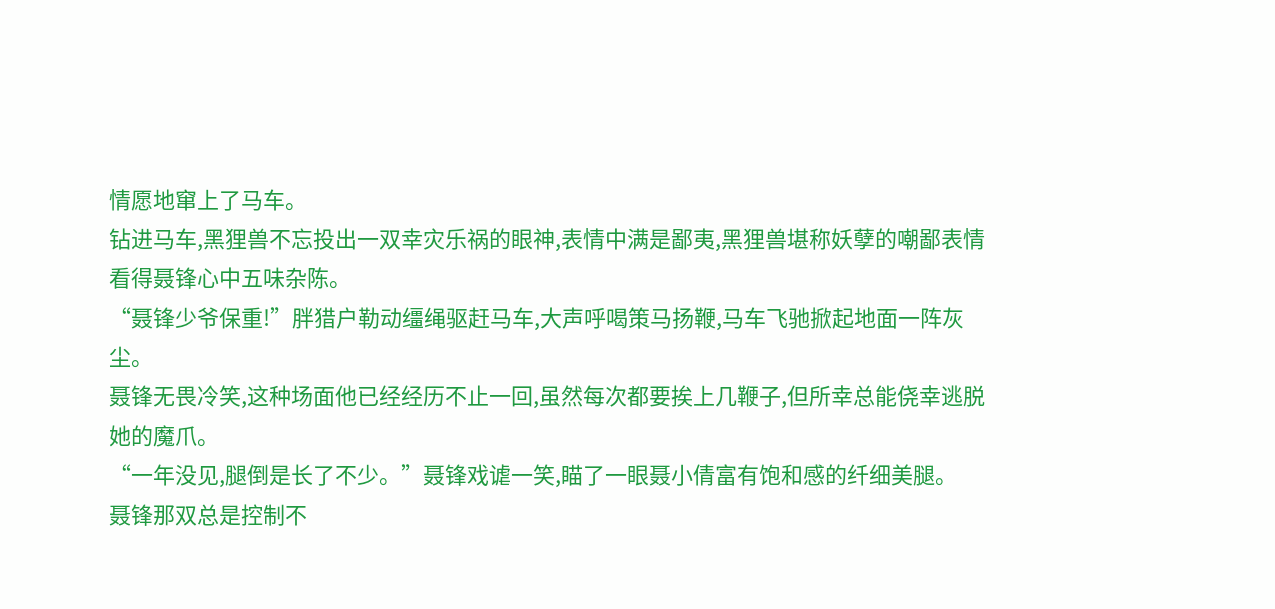情愿地窜上了马车。
钻进马车,黑狸兽不忘投出一双幸灾乐祸的眼神,表情中满是鄙夷,黑狸兽堪称妖孽的嘲鄙表情看得聂锋心中五味杂陈。
“聂锋少爷保重!”胖猎户勒动缰绳驱赶马车,大声呼喝策马扬鞭,马车飞驰掀起地面一阵灰尘。
聂锋无畏冷笑,这种场面他已经经历不止一回,虽然每次都要挨上几鞭子,但所幸总能侥幸逃脱她的魔爪。
“一年没见,腿倒是长了不少。”聂锋戏谑一笑,瞄了一眼聂小倩富有饱和感的纤细美腿。
聂锋那双总是控制不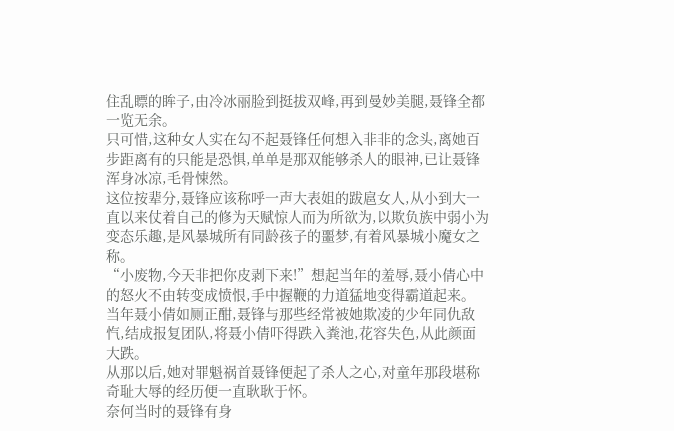住乱瞟的眸子,由冷冰丽脸到挺拔双峰,再到曼妙美腿,聂锋全都一览无余。
只可惜,这种女人实在勾不起聂锋任何想入非非的念头,离她百步距离有的只能是恐惧,单单是那双能够杀人的眼神,已让聂锋浑身冰凉,毛骨悚然。
这位按辈分,聂锋应该称呼一声大表姐的跋扈女人,从小到大一直以来仗着自己的修为天赋惊人而为所欲为,以欺负族中弱小为变态乐趣,是风暴城所有同龄孩子的噩梦,有着风暴城小魔女之称。
“小废物,今天非把你皮剥下来!”想起当年的羞辱,聂小倩心中的怒火不由转变成愤恨,手中握鞭的力道猛地变得霸道起来。
当年聂小倩如厕正酣,聂锋与那些经常被她欺凌的少年同仇敌忾,结成报复团队,将聂小倩吓得跌入粪池,花容失色,从此颜面大跌。
从那以后,她对罪魁祸首聂锋便起了杀人之心,对童年那段堪称奇耻大辱的经历便一直耿耿于怀。
奈何当时的聂锋有身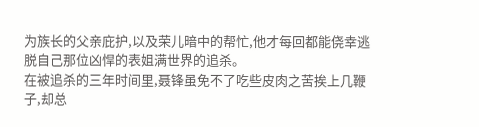为族长的父亲庇护,以及荣儿暗中的帮忙,他才每回都能侥幸逃脱自己那位凶悍的表姐满世界的追杀。
在被追杀的三年时间里,聂锋虽免不了吃些皮肉之苦挨上几鞭子,却总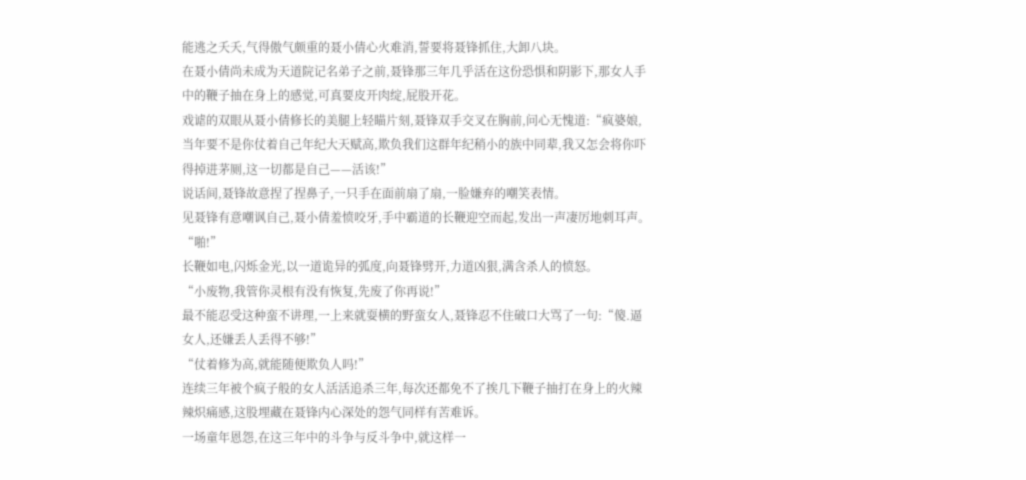能逃之夭夭,气得傲气颇重的聂小倩心火难消,誓要将聂锋抓住,大卸八块。
在聂小倩尚未成为天道院记名弟子之前,聂锋那三年几乎活在这份恐惧和阴影下,那女人手中的鞭子抽在身上的感觉,可真要皮开肉绽,屁股开花。
戏谑的双眼从聂小倩修长的美腿上轻瞄片刻,聂锋双手交叉在胸前,问心无愧道:“疯婆娘,当年要不是你仗着自己年纪大天赋高,欺负我们这群年纪稍小的族中同辈,我又怎会将你吓得掉进茅厕,这一切都是自己——活该!”
说话间,聂锋故意捏了捏鼻子,一只手在面前扇了扇,一脸嫌弃的嘲笑表情。
见聂锋有意嘲讽自己,聂小倩羞愤咬牙,手中霸道的长鞭迎空而起,发出一声凄厉地刺耳声。
“啪!”
长鞭如电,闪烁金光,以一道诡异的弧度,向聂锋劈开,力道凶狠,满含杀人的愤怒。
“小废物,我管你灵根有没有恢复,先废了你再说!”
最不能忍受这种蛮不讲理,一上来就耍横的野蛮女人,聂锋忍不住破口大骂了一句:“傻.逼女人,还嫌丢人丢得不够!”
“仗着修为高,就能随便欺负人吗!”
连续三年被个疯子般的女人活活追杀三年,每次还都免不了挨几下鞭子抽打在身上的火辣辣炽痛感,这股埋藏在聂锋内心深处的怨气同样有苦难诉。
一场童年恩怨,在这三年中的斗争与反斗争中,就这样一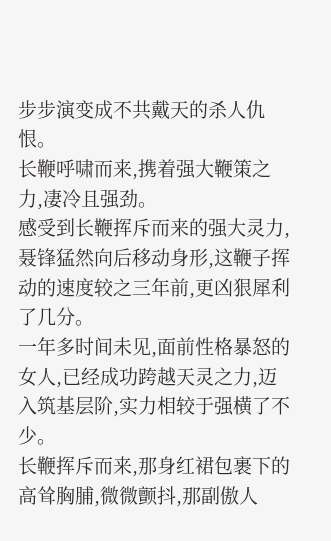步步演变成不共戴天的杀人仇恨。
长鞭呼啸而来,携着强大鞭策之力,凄冷且强劲。
感受到长鞭挥斥而来的强大灵力,聂锋猛然向后移动身形,这鞭子挥动的速度较之三年前,更凶狠犀利了几分。
一年多时间未见,面前性格暴怒的女人,已经成功跨越天灵之力,迈入筑基层阶,实力相较于强横了不少。
长鞭挥斥而来,那身红裙包裹下的高耸胸脯,微微颤抖,那副傲人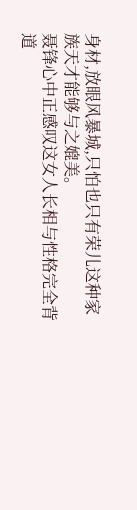身材,放眼风暴城,只怕也只有荣儿这种家族天才能够与之媲美。
聂锋心中正感叹这女人长相与性格完全背道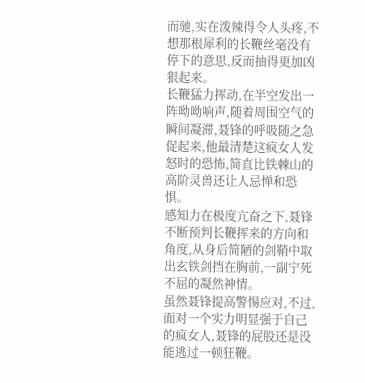而驰,实在泼辣得令人头疼,不想那根犀利的长鞭丝毫没有停下的意思,反而抽得更加凶狠起来。
长鞭猛力挥动,在半空发出一阵呦呦响声,随着周围空气的瞬间凝滞,聂锋的呼吸随之急促起来,他最清楚这疯女人发怒时的恐怖,简直比铁棘山的高阶灵兽还让人忌惮和恐惧。
感知力在极度亢奋之下,聂锋不断预判长鞭挥来的方向和角度,从身后简陋的剑鞘中取出玄铁剑挡在胸前,一副宁死不屈的凝然神情。
虽然聂锋提高警惕应对,不过,面对一个实力明显强于自己的疯女人,聂锋的屁股还是没能逃过一顿狂鞭。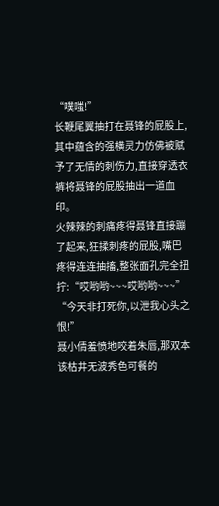“噗嗤!”
长鞭尾翼抽打在聂锋的屁股上,其中蕴含的强横灵力仿佛被赋予了无情的刺伤力,直接穿透衣裤将聂锋的屁股抽出一道血印。
火辣辣的刺痛疼得聂锋直接蹦了起来,狂揉刺疼的屁股,嘴巴疼得连连抽搐,整张面孔完全扭拧:“哎哟哟~~~哎哟哟~~~”
“今天非打死你,以泄我心头之恨!”
聂小倩羞愤地咬着朱唇,那双本该枯井无波秀色可餐的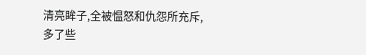清亮眸子,全被愠怒和仇怨所充斥,多了些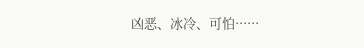凶恶、冰冷、可怕······